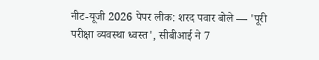नीट-यूजी 2026 पेपर लीक: शरद पवार बोले — 'पूरी परीक्षा व्यवस्था ध्वस्त', सीबीआई ने 7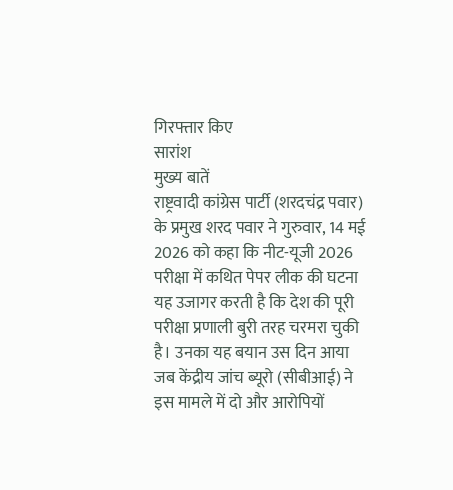गिरफ्तार किए
सारांश
मुख्य बातें
राष्ट्रवादी कांग्रेस पार्टी (शरदचंद्र पवार) के प्रमुख शरद पवार ने गुरुवार, 14 मई 2026 को कहा कि नीट-यूजी 2026 परीक्षा में कथित पेपर लीक की घटना यह उजागर करती है कि देश की पूरी परीक्षा प्रणाली बुरी तरह चरमरा चुकी है। उनका यह बयान उस दिन आया जब केंद्रीय जांच ब्यूरो (सीबीआई) ने इस मामले में दो और आरोपियों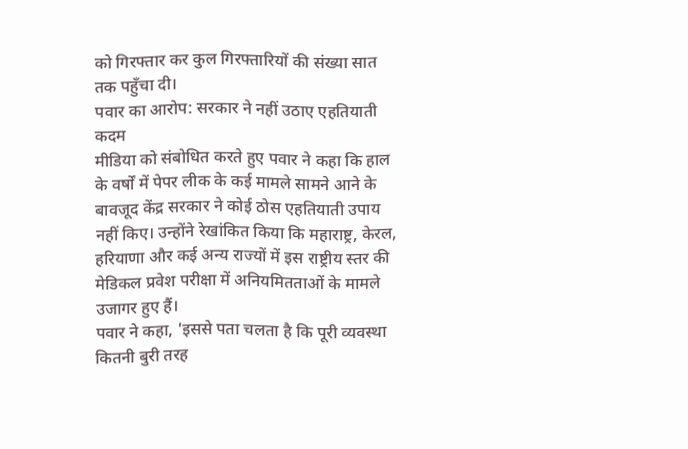को गिरफ्तार कर कुल गिरफ्तारियों की संख्या सात तक पहुँचा दी।
पवार का आरोप: सरकार ने नहीं उठाए एहतियाती कदम
मीडिया को संबोधित करते हुए पवार ने कहा कि हाल के वर्षों में पेपर लीक के कई मामले सामने आने के बावजूद केंद्र सरकार ने कोई ठोस एहतियाती उपाय नहीं किए। उन्होंने रेखांकित किया कि महाराष्ट्र, केरल, हरियाणा और कई अन्य राज्यों में इस राष्ट्रीय स्तर की मेडिकल प्रवेश परीक्षा में अनियमितताओं के मामले उजागर हुए हैं।
पवार ने कहा, 'इससे पता चलता है कि पूरी व्यवस्था कितनी बुरी तरह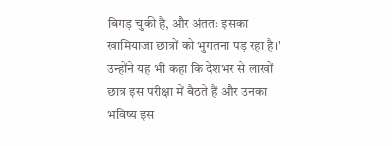बिगड़ चुकी है, और अंततः इसका खामियाजा छात्रों को भुगतना पड़ रहा है।' उन्होंने यह भी कहा कि देशभर से लाखों छात्र इस परीक्षा में बैठते हैं और उनका भविष्य इस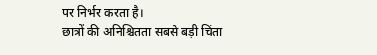पर निर्भर करता है।
छात्रों की अनिश्चितता सबसे बड़ी चिंता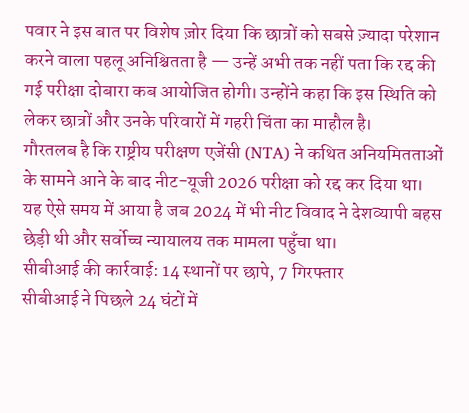पवार ने इस बात पर विशेष ज़ोर दिया कि छात्रों को सबसे ज़्यादा परेशान करने वाला पहलू अनिश्चितता है — उन्हें अभी तक नहीं पता कि रद्द की गई परीक्षा दोबारा कब आयोजित होगी। उन्होंने कहा कि इस स्थिति को लेकर छात्रों और उनके परिवारों में गहरी चिंता का माहौल है।
गौरतलब है कि राष्ट्रीय परीक्षण एजेंसी (NTA) ने कथित अनियमितताओं के सामने आने के बाद नीट-यूजी 2026 परीक्षा को रद्द कर दिया था। यह ऐसे समय में आया है जब 2024 में भी नीट विवाद ने देशव्यापी बहस छेड़ी थी और सर्वोच्च न्यायालय तक मामला पहुँचा था।
सीबीआई की कार्रवाई: 14 स्थानों पर छापे, 7 गिरफ्तार
सीबीआई ने पिछले 24 घंटों में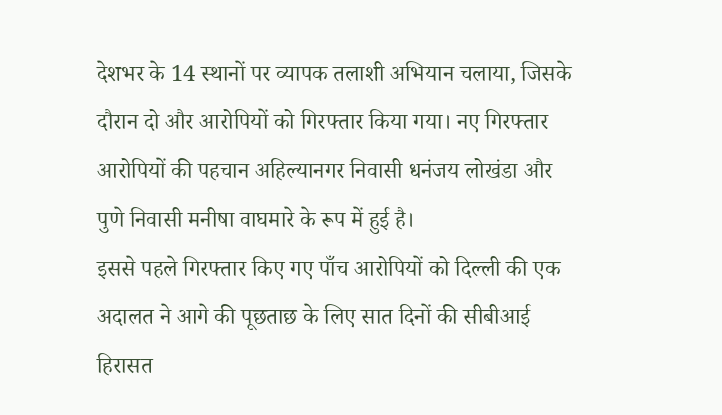देशभर के 14 स्थानों पर व्यापक तलाशी अभियान चलाया, जिसके दौरान दो और आरोपियों को गिरफ्तार किया गया। नए गिरफ्तार आरोपियों की पहचान अहिल्यानगर निवासी धनंजय लोखंडा और पुणे निवासी मनीषा वाघमारे के रूप में हुई है।
इससे पहले गिरफ्तार किए गए पाँच आरोपियों को दिल्ली की एक अदालत ने आगे की पूछताछ के लिए सात दिनों की सीबीआई हिरासत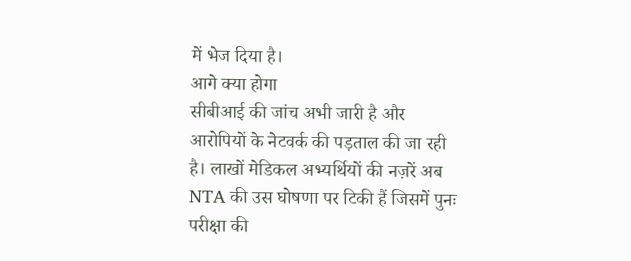में भेज दिया है।
आगे क्या होगा
सीबीआई की जांच अभी जारी है और आरोपियों के नेटवर्क की पड़ताल की जा रही है। लाखों मेडिकल अभ्यर्थियों की नज़रें अब NTA की उस घोषणा पर टिकी हैं जिसमें पुनः परीक्षा की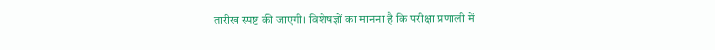तारीख स्पष्ट की जाएगी। विशेषज्ञों का मानना है कि परीक्षा प्रणाली में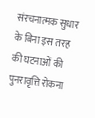संरचनात्मक सुधार के बिना इस तरह की घटनाओं की पुनरावृत्ति रोकना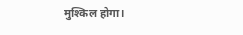मुश्किल होगा।